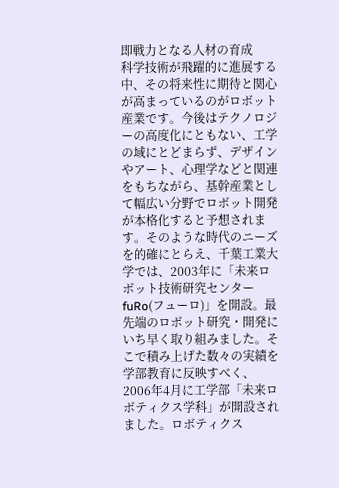即戦力となる人材の育成
科学技術が飛躍的に進展する中、その将来性に期待と関心が高まっているのがロボット産業です。今後はテクノロジーの高度化にともない、工学の域にとどまらず、デザインやアート、心理学などと関連をもちながら、基幹産業として幅広い分野でロボット開発が本格化すると予想されます。そのような時代のニーズを的確にとらえ、千葉工業大学では、2003年に「未来ロボット技術研究センターfuRo(フューロ)」を開設。最先端のロボット研究・開発にいち早く取り組みました。そこで積み上げた数々の実績を学部教育に反映すべく、2006年4月に工学部「未来ロボティクス学科」が開設されました。ロボティクス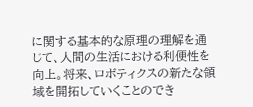に関する基本的な原理の理解を通じて、人間の生活における利便性を向上。将来、ロボティクスの新たな領域を開拓していくことのでき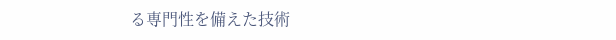る専門性を備えた技術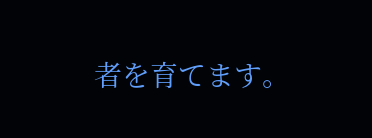者を育てます。